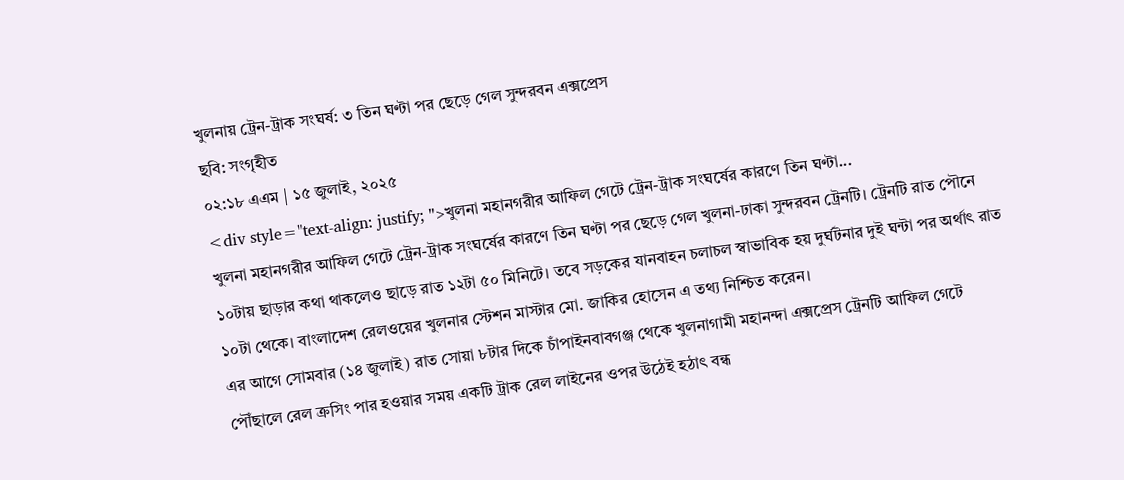খুলনায় ট্রেন-ট্রাক সংঘর্ষ: ৩ তিন ঘণ্টা পর ছেড়ে গেল সুন্দরবন এক্সপ্রেস
ছবি: সংগৃহীত
০২:১৮ এএম | ১৫ জুলাই, ২০২৫
<div style="text-align: justify; ">খুলনা মহানগরীর আফিল গেটে ট্রেন-ট্রাক সংঘর্ষের কারণে তিন ঘণ্টা...
খুলনা মহানগরীর আফিল গেটে ট্রেন-ট্রাক সংঘর্ষের কারণে তিন ঘণ্টা পর ছেড়ে গেল খুলনা-ঢাকা সুন্দরবন ট্রেনটি। ট্রেনটি রাত পৌনে ১০টায় ছাড়ার কথা থাকলেও ছাড়ে রাত ১২টা ৫০ মিনিটে। তবে সড়কের যানবাহন চলাচল স্বাভাবিক হয় দুর্ঘটনার দুই ঘন্টা পর অর্থাৎ রাত ১০টা থেকে। বাংলাদেশ রেলওয়ের খুলনার স্টেশন মাস্টার মো. জাকির হোসেন এ তথ্য নিশ্চিত করেন।
এর আগে সোমবার (১৪ জুলাই) রাত সোয়া ৮টার দিকে চাঁপাইনবাবগঞ্জ থেকে খুলনাগামী মহানন্দা এক্সপ্রেস ট্রেনটি আফিল গেটে পৌঁছালে রেল ক্রসিং পার হওয়ার সময় একটি ট্রাক রেল লাইনের ওপর উঠেই হঠাৎ বন্ধ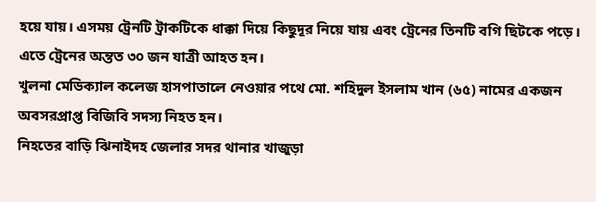হয়ে যায়। এসময় ট্রেনটি ট্রাকটিকে ধাক্কা দিয়ে কিছুদূর নিয়ে যায় এবং ট্রেনের তিনটি বগি ছিটকে পড়ে। এতে ট্রেনের অন্তত ৩০ জন যাত্রী আহত হন।
খুলনা মেডিক্যাল কলেজ হাসপাতালে নেওয়ার পথে মো. শহিদুল ইসলাম খান (৬৫) নামের একজন অবসরপ্রাপ্ত বিজিবি সদস্য নিহত হন।
নিহতের বাড়ি ঝিনাইদহ জেলার সদর থানার খাজুড়া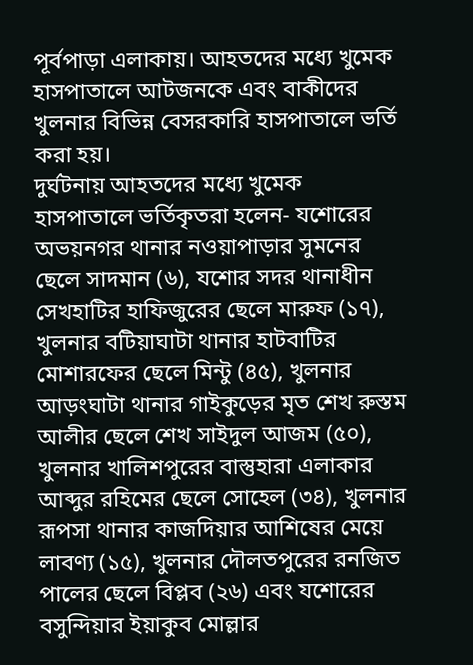পূর্বপাড়া এলাকায়। আহতদের মধ্যে খুমেক হাসপাতালে আটজনকে এবং বাকীদের খুলনার বিভিন্ন বেসরকারি হাসপাতালে ভর্তি করা হয়।
দুর্ঘটনায় আহতদের মধ্যে খুমেক হাসপাতালে ভর্তিকৃতরা হলেন- যশোরের অভয়নগর থানার নওয়াপাড়ার সুমনের ছেলে সাদমান (৬), যশোর সদর থানাধীন সেখহাটির হাফিজুরের ছেলে মারুফ (১৭), খুলনার বটিয়াঘাটা থানার হাটবাটির মোশারফের ছেলে মিন্টু (৪৫), খুলনার আড়ংঘাটা থানার গাইকুড়ের মৃত শেখ রুস্তম আলীর ছেলে শেখ সাইদুল আজম (৫০), খুলনার খালিশপুরের বাস্তুহারা এলাকার আব্দুর রহিমের ছেলে সোহেল (৩৪), খুলনার রূপসা থানার কাজদিয়ার আশিষের মেয়ে লাবণ্য (১৫), খুলনার দৌলতপুরের রনজিত পালের ছেলে বিপ্লব (২৬) এবং যশোরের বসুন্দিয়ার ইয়াকুব মোল্লার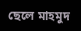ছেলে মাহমুদ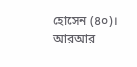হোসেন (৪০)।
আরআর